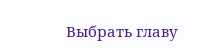Выбрать главу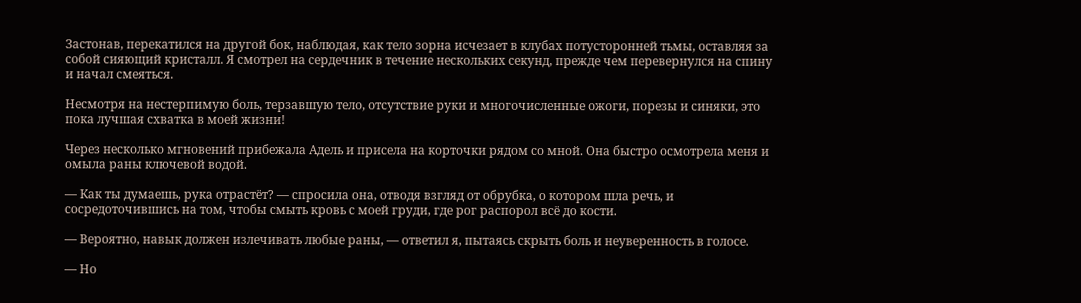Застонав, перекатился на другой бок, наблюдая, как тело зорна исчезает в клубах потусторонней тьмы, оставляя за собой сияющий кристалл. Я смотрел на сердечник в течение нескольких секунд, прежде чем перевернулся на спину и начал смеяться.

Несмотря на нестерпимую боль, терзавшую тело, отсутствие руки и многочисленные ожоги, порезы и синяки, это пока лучшая схватка в моей жизни!

Через несколько мгновений прибежала Адель и присела на корточки рядом со мной. Она быстро осмотрела меня и омыла раны ключевой водой.

— Как ты думаешь, рука отрастёт? — спросила она, отводя взгляд от обрубка, о котором шла речь, и сосредоточившись на том, чтобы смыть кровь с моей груди, где рог распорол всё до кости.

— Вероятно, навык должен излечивать любые раны, — ответил я, пытаясь скрыть боль и неуверенность в голосе.

— Но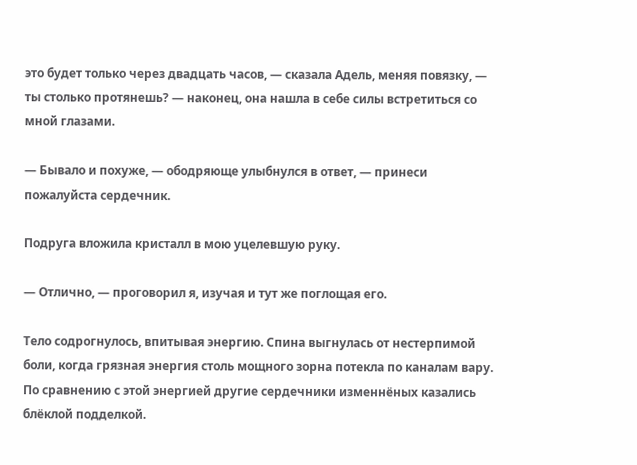это будет только через двадцать часов, — сказала Адель, меняя повязку, — ты столько протянешь? — наконец, она нашла в себе силы встретиться со мной глазами.

— Бывало и похуже, — ободряюще улыбнулся в ответ, — принеси пожалуйста сердечник.

Подруга вложила кристалл в мою уцелевшую руку.

— Отлично, — проговорил я, изучая и тут же поглощая его.

Тело содрогнулось, впитывая энергию. Спина выгнулась от нестерпимой боли, когда грязная энергия столь мощного зорна потекла по каналам вару. По сравнению с этой энергией другие сердечники изменнёных казались блёклой подделкой.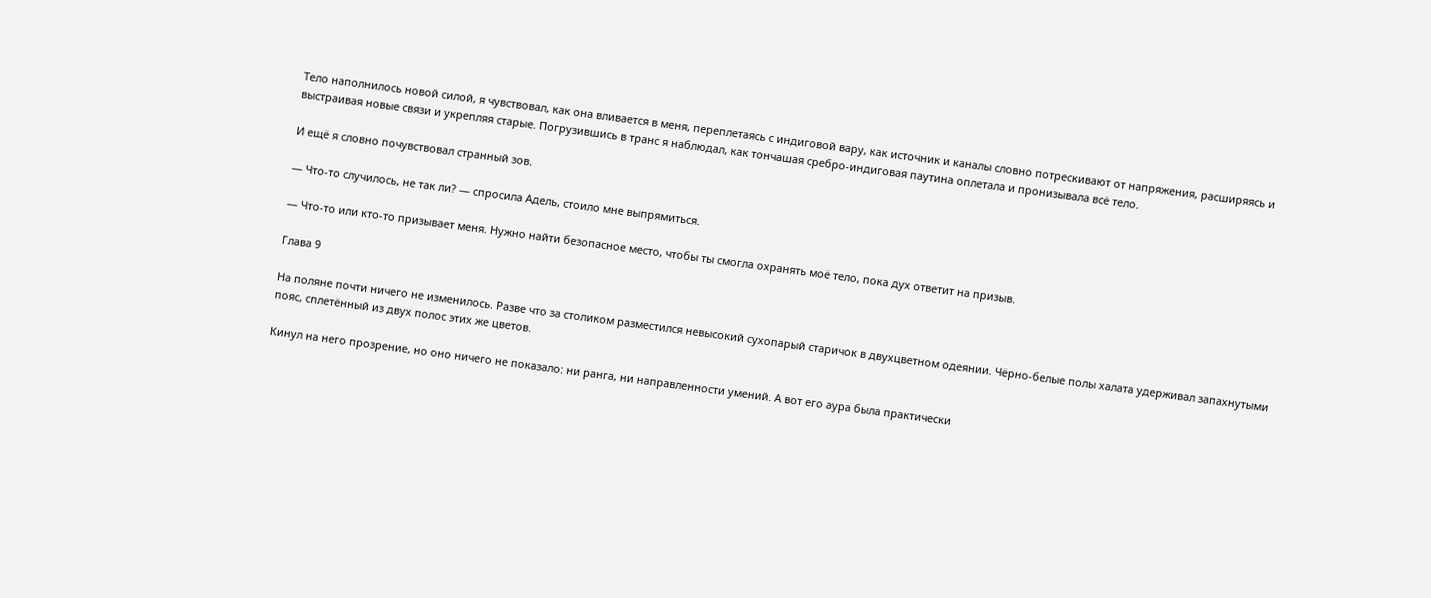Тело наполнилось новой силой, я чувствовал, как она вливается в меня, переплетаясь с индиговой вару, как источник и каналы словно потрескивают от напряжения, расширяясь и выстраивая новые связи и укрепляя старые. Погрузившись в транс я наблюдал, как тончашая сребро-индиговая паутина оплетала и пронизывала всё тело.

И ещё я словно почувствовал странный зов.

— Что-то случилось, не так ли? — спросила Адель, стоило мне выпрямиться.

— Что-то или кто-то призывает меня. Нужно найти безопасное место, чтобы ты смогла охранять моё тело, пока дух ответит на призыв.

Глава 9

На поляне почти ничего не изменилось. Разве что за столиком разместился невысокий сухопарый старичок в двухцветном одеянии. Чёрно-белые полы халата удерживал запахнутыми пояс, сплетённый из двух полос этих же цветов.

Кинул на него прозрение, но оно ничего не показало: ни ранга, ни направленности умений. А вот его аура была практически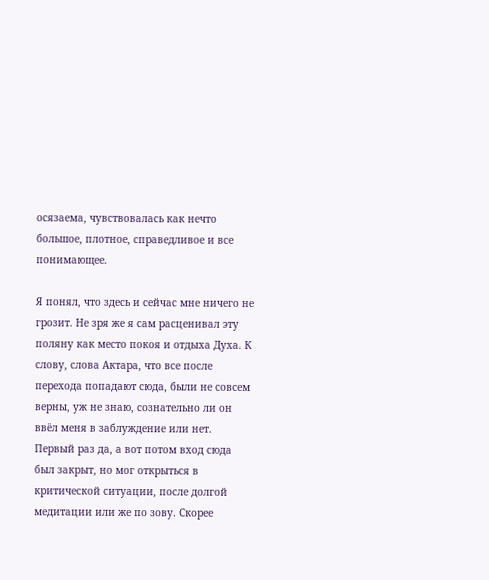осязаема, чувствовалась как нечто большое, плотное, справедливое и все понимающее.

Я понял, что здесь и сейчас мне ничего не грозит. Не зря же я сам расценивал эту поляну как место покоя и отдыха Духа. К слову, слова Актара, что все после перехода попадают сюда, были не совсем верны, уж не знаю, сознательно ли он ввёл меня в заблуждение или нет. Первый раз да, а вот потом вход сюда был закрыт, но мог открыться в критической ситуации, после долгой медитации или же по зову. Скорее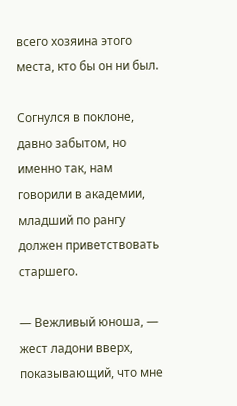всего хозяина этого места, кто бы он ни был.

Согнулся в поклоне, давно забытом, но именно так, нам говорили в академии, младший по рангу должен приветствовать старшего.

— Вежливый юноша, — жест ладони вверх, показывающий, что мне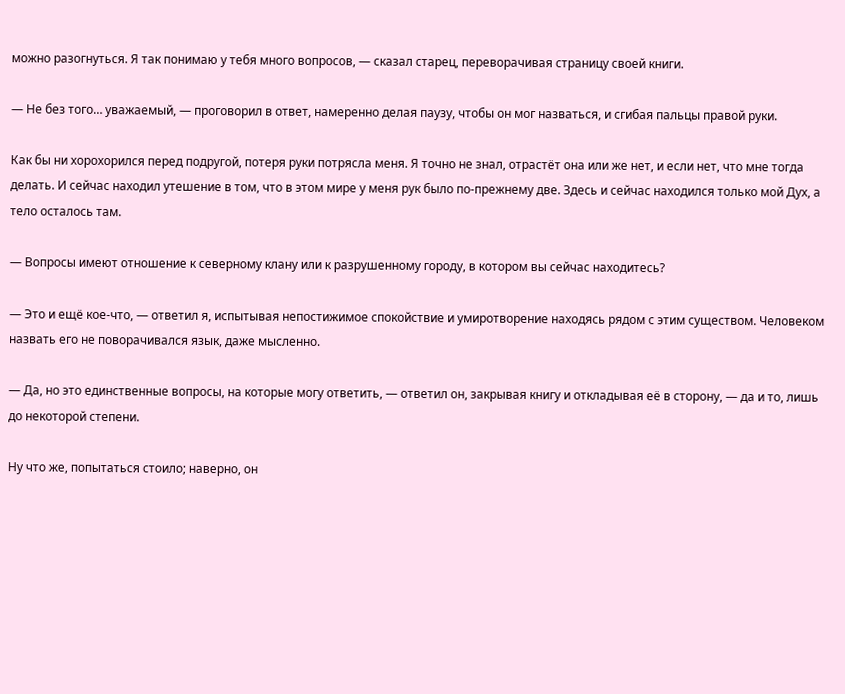можно разогнуться. Я так понимаю у тебя много вопросов, — сказал старец, переворачивая страницу своей книги.

— Не без того… уважаемый, — проговорил в ответ, намеренно делая паузу, чтобы он мог назваться, и сгибая пальцы правой руки.

Как бы ни хорохорился перед подругой, потеря руки потрясла меня. Я точно не знал, отрастёт она или же нет, и если нет, что мне тогда делать. И сейчас находил утешение в том, что в этом мире у меня рук было по-прежнему две. Здесь и сейчас находился только мой Дух, а тело осталось там.

— Вопросы имеют отношение к северному клану или к разрушенному городу, в котором вы сейчас находитесь?

— Это и ещё кое-что, — ответил я, испытывая непостижимое спокойствие и умиротворение находясь рядом с этим существом. Человеком назвать его не поворачивался язык, даже мысленно.

— Да, но это единственные вопросы, на которые могу ответить, — ответил он, закрывая книгу и откладывая её в сторону, — да и то, лишь до некоторой степени.

Ну что же, попытаться стоило; наверно, он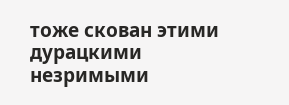тоже скован этими дурацкими незримыми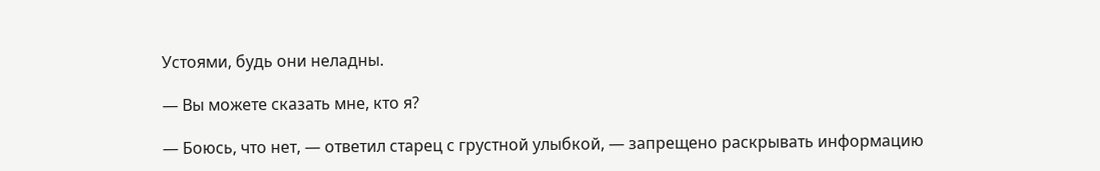Устоями, будь они неладны.

— Вы можете сказать мне, кто я?

— Боюсь, что нет, — ответил старец с грустной улыбкой, — запрещено раскрывать информацию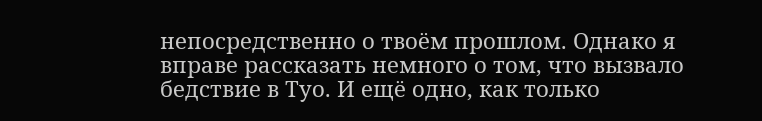непосредственно о твоём прошлом. Однако я вправе рассказать немного о том, что вызвало бедствие в Туо. И ещё одно, как только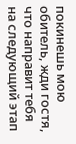покинешь мою обитель, жди гостя, что направит тебя на следующий этап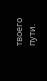твоего пути.